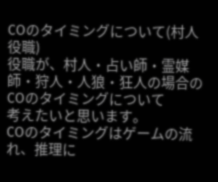COのタイミングについて(村人役職)
役職が、村人・占い師・霊媒師・狩人・人狼・狂人の場合のCOのタイミングについて
考えたいと思います。
COのタイミングはゲームの流れ、推理に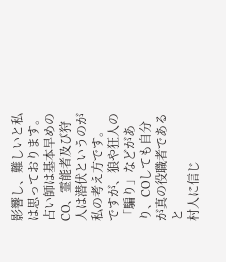影響し、難しいと私は思っております。
占い師は基本早めのCO、霊能者及び狩人は潜伏というのが私の考え方です。
ですが、狼や狂人の「騙り」などがあり、COしても自分が真の役職者であると
村人に信じ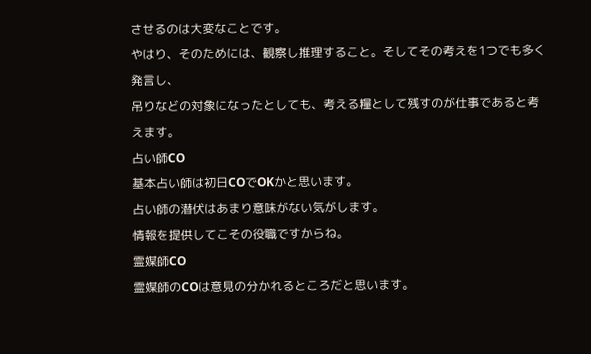させるのは大変なことです。
やはり、そのためには、観察し推理すること。そしてその考えを1つでも多く発言し、
吊りなどの対象になったとしても、考える糧として残すのが仕事であると考えます。
占い師CO
基本占い師は初日COでOKかと思います。
占い師の潜伏はあまり意味がない気がします。
情報を提供してこその役職ですからね。
霊媒師CO
霊媒師のCOは意見の分かれるところだと思います。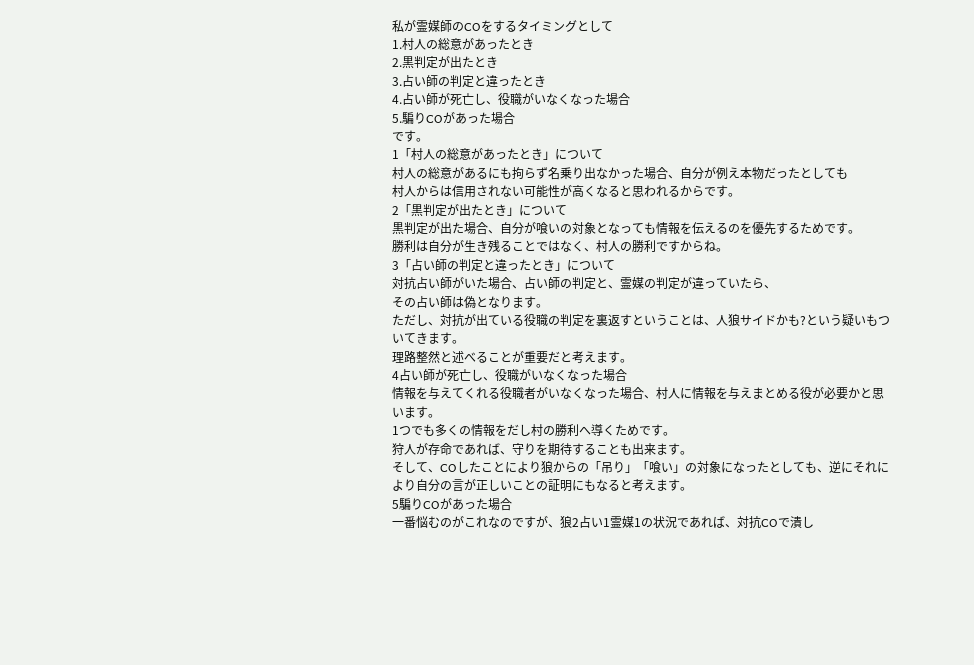私が霊媒師のCOをするタイミングとして
1.村人の総意があったとき
2.黒判定が出たとき
3.占い師の判定と違ったとき
4.占い師が死亡し、役職がいなくなった場合
5.騙りCOがあった場合
です。
1「村人の総意があったとき」について
村人の総意があるにも拘らず名乗り出なかった場合、自分が例え本物だったとしても
村人からは信用されない可能性が高くなると思われるからです。
2「黒判定が出たとき」について
黒判定が出た場合、自分が喰いの対象となっても情報を伝えるのを優先するためです。
勝利は自分が生き残ることではなく、村人の勝利ですからね。
3「占い師の判定と違ったとき」について
対抗占い師がいた場合、占い師の判定と、霊媒の判定が違っていたら、
その占い師は偽となります。
ただし、対抗が出ている役職の判定を裏返すということは、人狼サイドかも?という疑いもついてきます。
理路整然と述べることが重要だと考えます。
4占い師が死亡し、役職がいなくなった場合
情報を与えてくれる役職者がいなくなった場合、村人に情報を与えまとめる役が必要かと思います。
1つでも多くの情報をだし村の勝利へ導くためです。
狩人が存命であれば、守りを期待することも出来ます。
そして、COしたことにより狼からの「吊り」「喰い」の対象になったとしても、逆にそれにより自分の言が正しいことの証明にもなると考えます。
5騙りCOがあった場合
一番悩むのがこれなのですが、狼2占い1霊媒1の状況であれば、対抗COで潰し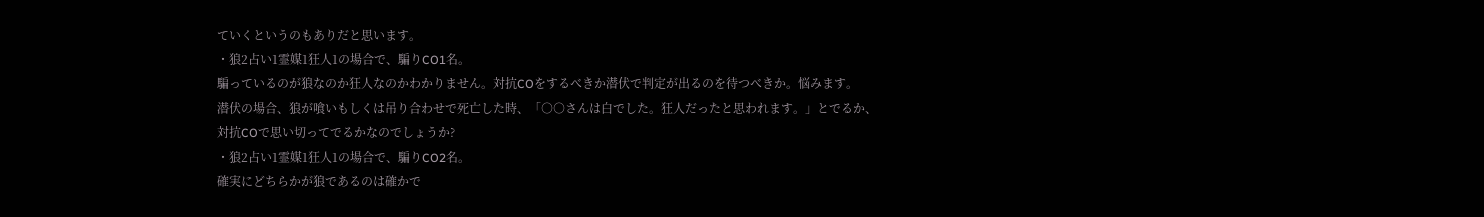ていくというのもありだと思います。
・狼2占い1霊媒1狂人1の場合で、騙りCO1名。
騙っているのが狼なのか狂人なのかわかりません。対抗COをするべきか潜伏で判定が出るのを待つべきか。悩みます。
潜伏の場合、狼が喰いもしくは吊り合わせで死亡した時、「○○さんは白でした。狂人だったと思われます。」とでるか、
対抗COで思い切ってでるかなのでしょうか?
・狼2占い1霊媒1狂人1の場合で、騙りCO2名。
確実にどちらかが狼であるのは確かで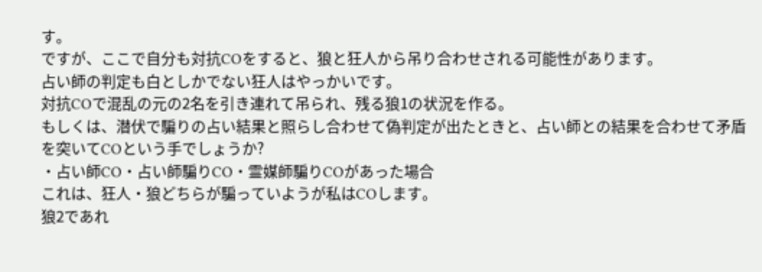す。
ですが、ここで自分も対抗COをすると、狼と狂人から吊り合わせされる可能性があります。
占い師の判定も白としかでない狂人はやっかいです。
対抗COで混乱の元の2名を引き連れて吊られ、残る狼1の状況を作る。
もしくは、潜伏で騙りの占い結果と照らし合わせて偽判定が出たときと、占い師との結果を合わせて矛盾を突いてCOという手でしょうか?
・占い師CO・占い師騙りCO・霊媒師騙りCOがあった場合
これは、狂人・狼どちらが騙っていようが私はCOします。
狼2であれ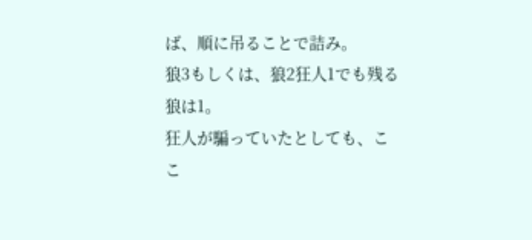ば、順に吊ることで詰み。
狼3もしくは、狼2狂人1でも残る狼は1。
狂人が騙っていたとしても、ここ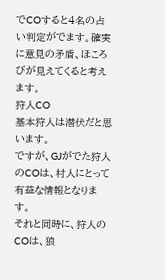でCOすると4名の占い判定がでます。確実に意見の矛盾、ほころびが見えてくると考えます。
狩人CO
基本狩人は潜伏だと思います。
ですが、GJがでた狩人のCOは、村人にとって有益な情報となります。
それと同時に、狩人のCOは、狼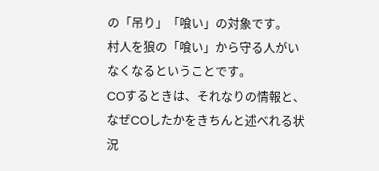の「吊り」「喰い」の対象です。
村人を狼の「喰い」から守る人がいなくなるということです。
COするときは、それなりの情報と、なぜCOしたかをきちんと述べれる状況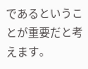であるということが重要だと考えます。